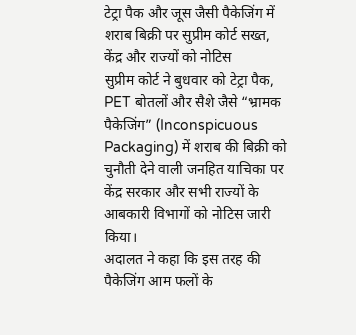टेट्रा पैक और जूस जैसी पैकेजिंग में शराब बिक्री पर सुप्रीम कोर्ट सख्त, केंद्र और राज्यों को नोटिस
सुप्रीम कोर्ट ने बुधवार को टेट्रा पैक, PET बोतलों और सैशे जैसे “भ्रामक पैकेजिंग” (Inconspicuous Packaging) में शराब की बिक्री को चुनौती देने वाली जनहित याचिका पर केंद्र सरकार और सभी राज्यों के आबकारी विभागों को नोटिस जारी किया।
अदालत ने कहा कि इस तरह की पैकेजिंग आम फलों के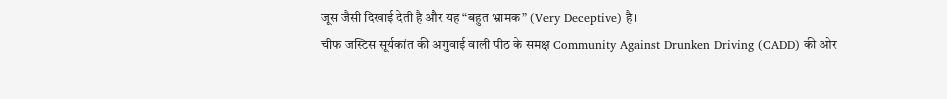जूस जैसी दिखाई देती है और यह “बहुत भ्रामक” (Very Deceptive) है।
चीफ जस्टिस सूर्यकांत की अगुवाई वाली पीठ के समक्ष Community Against Drunken Driving (CADD) की ओर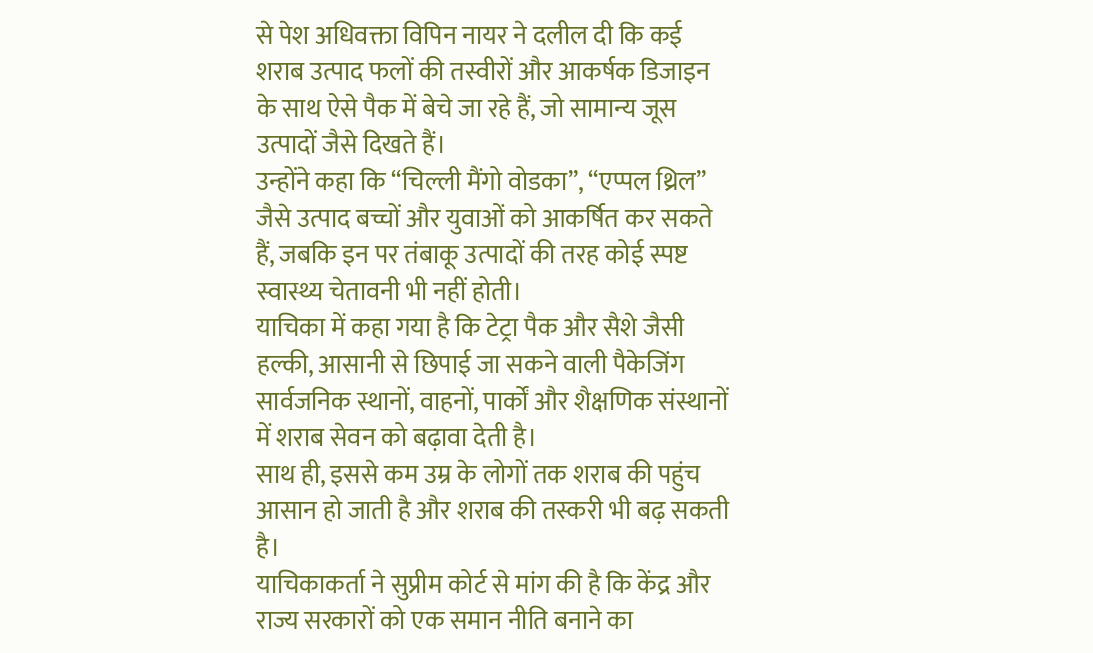से पेश अधिवक्ता विपिन नायर ने दलील दी कि कई शराब उत्पाद फलों की तस्वीरों और आकर्षक डिजाइन के साथ ऐसे पैक में बेचे जा रहे हैं, जो सामान्य जूस उत्पादों जैसे दिखते हैं।
उन्होंने कहा कि “चिल्ली मैंगो वोडका”, “एप्पल थ्रिल” जैसे उत्पाद बच्चों और युवाओं को आकर्षित कर सकते हैं, जबकि इन पर तंबाकू उत्पादों की तरह कोई स्पष्ट स्वास्थ्य चेतावनी भी नहीं होती।
याचिका में कहा गया है कि टेट्रा पैक और सैशे जैसी हल्की, आसानी से छिपाई जा सकने वाली पैकेजिंग सार्वजनिक स्थानों, वाहनों, पार्कों और शैक्षणिक संस्थानों में शराब सेवन को बढ़ावा देती है।
साथ ही, इससे कम उम्र के लोगों तक शराब की पहुंच आसान हो जाती है और शराब की तस्करी भी बढ़ सकती है।
याचिकाकर्ता ने सुप्रीम कोर्ट से मांग की है कि केंद्र और राज्य सरकारों को एक समान नीति बनाने का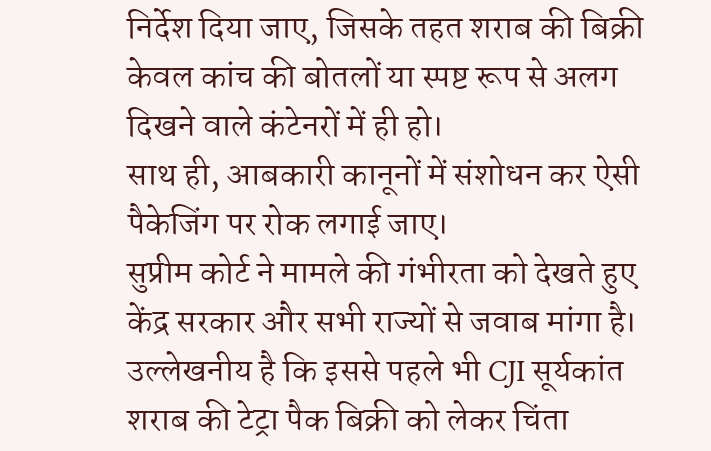निर्देश दिया जाए, जिसके तहत शराब की बिक्री केवल कांच की बोतलों या स्पष्ट रूप से अलग दिखने वाले कंटेनरों में ही हो।
साथ ही, आबकारी कानूनों में संशोधन कर ऐसी पैकेजिंग पर रोक लगाई जाए।
सुप्रीम कोर्ट ने मामले की गंभीरता को देखते हुए केंद्र सरकार और सभी राज्यों से जवाब मांगा है।
उल्लेखनीय है कि इससे पहले भी CJI सूर्यकांत शराब की टेट्रा पैक बिक्री को लेकर चिंता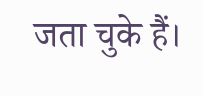जता चुके हैं।